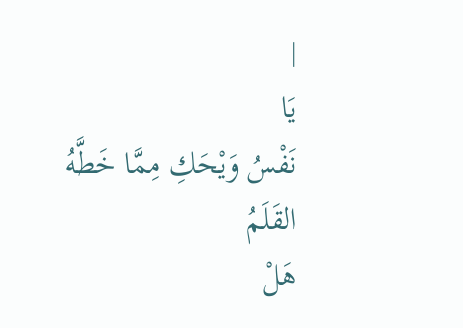|
يَا
نَفْسُ وَيْحَكِ مِمَّا خَطَّهُ القَلَمُ
هَلْ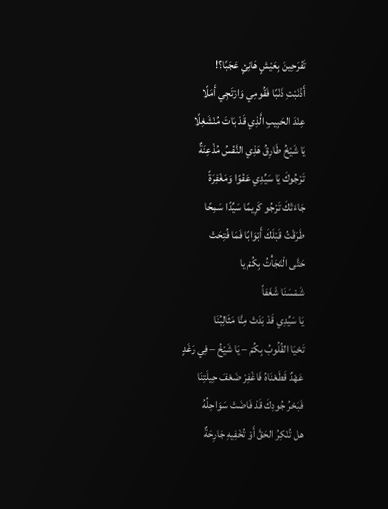تَفْرَحِينَ بِعَيْشٍ هَانِئٍ عَجَبًا؟!
أَذْنَبْتِ ذَنْبًا فَقُومِي وَارْتَجِي أَمَلًا
عِنْدَ الحَبِيبِ الَّذِي قَدْ بَاتَ مُنْشَغِلًا
يَا شَيْخُ طَارِقُ هَذِي النَّفْسُ مُذْعِنَةٌ
تَرْجُوكَ يَا سَيِّدِي عَفْوًا وَمَغْفِرَةً
جَاءَتْكَ تَرْجُو كَرِيمًا سَيِّدًا سَمِحًا
طَرَقْتُ قَبْلَكَ أَبْوَابًا فَمَا فُتِحَتْ
حَتَّى الْتَجَأْتُ بِكُمْ يا
شَمْسَنَا شَغَفاً
يَا سَيِّدِي قَدْ بَدَتْ مِنَّا مَثَالِبُنَا
تَحْيَا القُلُوبُ بِكُمْ – يَا شَيْخُ – فِي رَغَدٍ
عَهْدٌ قَطَعْنَاهُ فَاغْفِرْ ضَعْفَ حِيلَتِنَا
فَبَحْرُ جُودِكَ قَدْ فَاضَتْ سَوَاحِلُهُ
هل تُنْكِرُ الحَقَّ أَوْ تُخْفِيهِ جَارِحَةٌ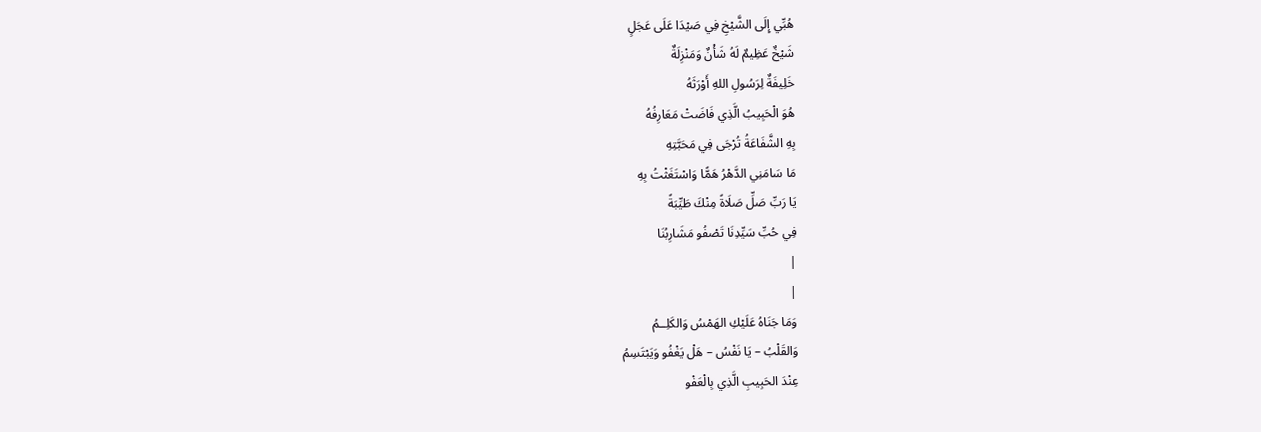هُبِّي إِلَى الشَّيْخِ فِي صَيْدَا عَلَى عَجَلٍ
شَيْخٌ عَظِيمٌ لَهُ شَأْنٌ وَمَنْزِلَةٌ
خَلِيفَةٌ لِرَسُولِ اللهِ أَوْرَثَهُ
هُوَ الْحَبِيبُ الَّذِي فَاضَتْ مَعَارِفُهُ
بِهِ الشَّفَاعَةُ تُرْجَى فِي مَحَبَّتِهِ
مَا سَامَنِي الدَّهْرُ هَمًّا وَاسْتَغَثْتُ بِهِ
يَا رَبِّ صَلِّ صَلَاةً مِنْكَ طَيِّبَةً
فِي حُبِّ سَيِّدِنَا تَصْفُو مَشَارِبُنَا
|
|
وَمَا جَنَاهُ عَلَيْكِ الهَمْسُ وَالكَلِــمُ
وَالقَلْبُ – يَا نَفْسُ – هَلْ يَغْفُو وَيَبْتَسِمُ
عِنْدَ الحَبِيبِ الَّذِي بِالْعَفْو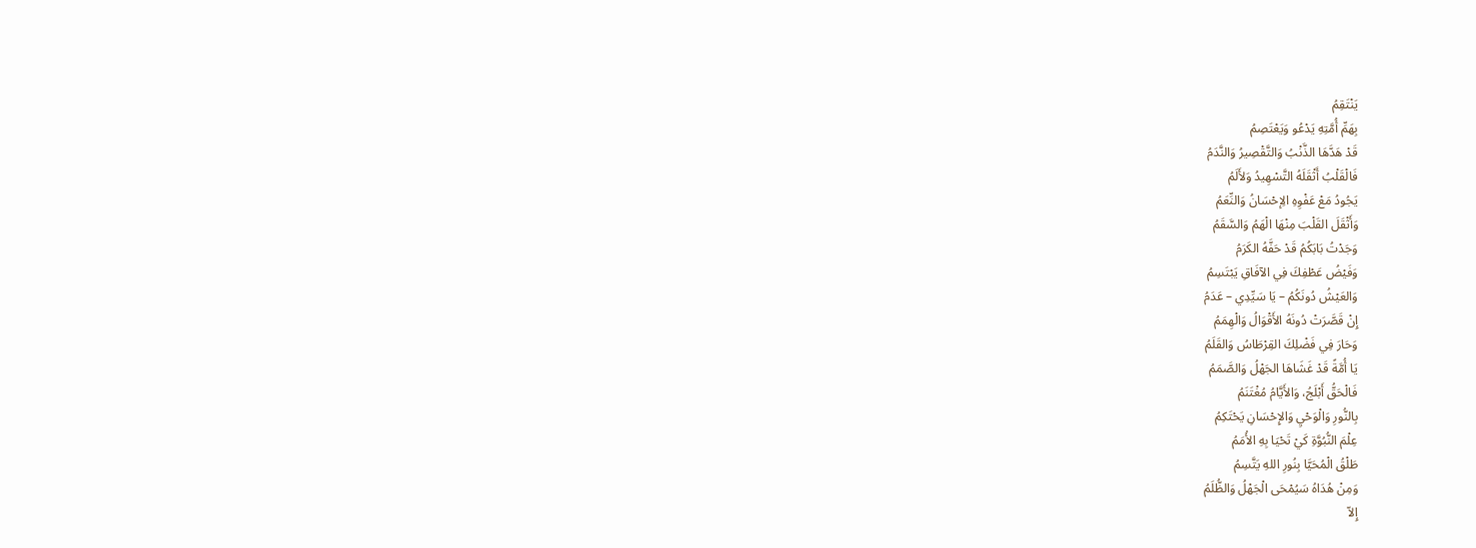يَنْتَقِمُ
بِهَمِّ أُمَّتِهِ يَدْعُو وَيَعْتَصِمُ
قَدْ هَدَّهَا الذَّنْبُ وَالتَّقْصِيرُ وَالنَّدَمُ
فَالْقَلْبُ أَثْقَلَهُ التَّسْهِيدُ وَلأَلَمُ
يَجُودُ مَعْ عَفْوِهِ الِإحْسَانُ وَالنِّعَمُ
وَأَثْقَلَ القَلْبَ مِنْهَا الْهَمُ وَالسَّقَمُ
وَجَدْتُ بَابَكُمُ قَدْ حَفَّهُ الكَرَمُ
وَفَيْضُ عَطْفِكَ فِي الآفَاقِ يَبْتَسِمُ
وَالعَيْشُ دُونَكُمُ – يَا سَيِّدِي – عَدَمُ
إِنْ قَصَّرَتْ دُونَهُ الأَقْوَالُ وَالْهِمَمُ
وَحَارَ فِي فَضْلِكَ القِرْطَاسُ وَالقَلَمُ
يَا أُمَّةً قَدْ غَشَاهَا الجَهْلُ وَالصَّمَمُ
فَالْحَقُّ أَبْلَجُ، وَالأَيَّامُ مُغْتَنَمُ
بِالنُّورِ وَالْوَحْيِ وَالإِحْسَانِ يَحْتَكِمُ
عِلْمَ النُّبُوَّةِ كَيْ تَحْيَا بِهِ الأُمَمُ
طَلْقُ الْمُحَيَّا بِنُورِ اللهِ يَتَّسِمُ
وَمِنْ هُدَاهُ سَيُمْحَى الْجَهْلُ وَالظُّلَمُ
إِلاّ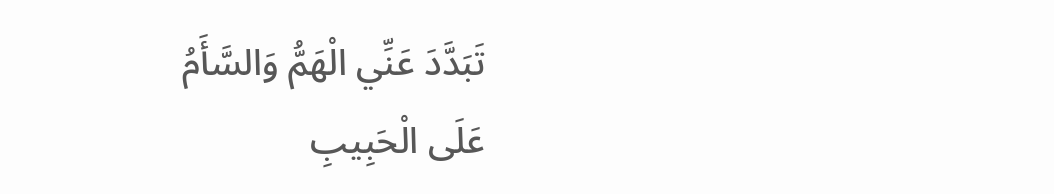تَبَدَّدَ عَنِّي الْهَمُّ وَالسَّأَمُ
عَلَى الْحَبِيبِ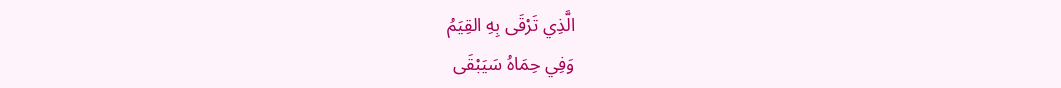الَّذِي تَرْقَى بِهِ القِيَمُ
وَفِي حِمَاهُ سَيَبْقَى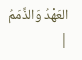العَهْدُ وَالذِّمَمُ
|